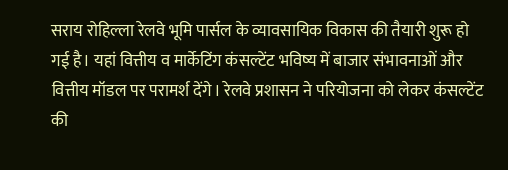सराय रोहिल्ला रेलवे भूमि पार्सल के व्यावसायिक विकास की तैयारी शुरू हो गई है। यहां वित्तीय व मार्केटिंग कंसल्टेंट भविष्य में बाजार संभावनाओं और वित्तीय मॉडल पर परामर्श देंगे। रेलवे प्रशासन ने परियोजना को लेकर कंसल्टेंट की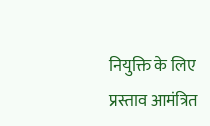नियुक्ति के लिए प्रस्ताव आमंत्रित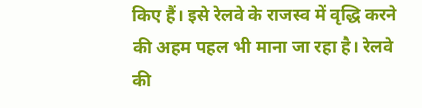किए हैं। इसे रेलवे के राजस्व में वृद्धि करने की अहम पहल भी माना जा रहा है। रेलवे की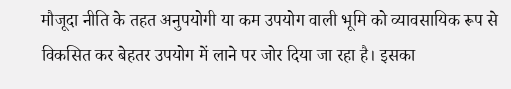मौजूदा नीति के तहत अनुपयोगी या कम उपयोग वाली भूमि को व्यावसायिक रूप से विकसित कर बेहतर उपयोग में लाने पर जोर दिया जा रहा है। इसका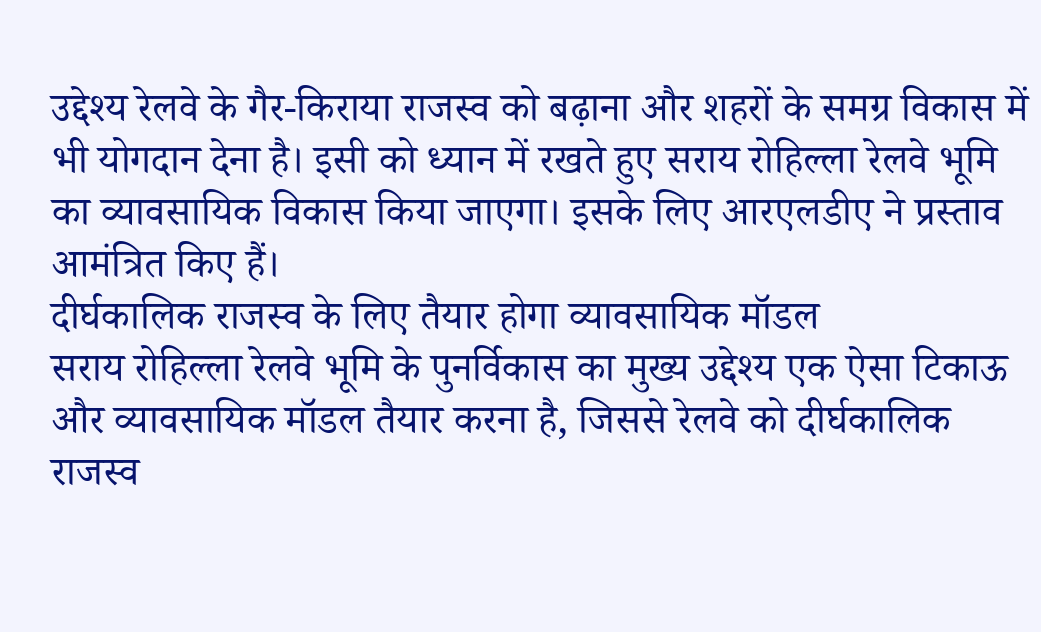उद्देश्य रेलवे के गैर-किराया राजस्व को बढ़ाना और शहरों के समग्र विकास में भी योगदान देना है। इसी को ध्यान में रखते हुए सराय रोहिल्ला रेलवे भूमि का व्यावसायिक विकास किया जाएगा। इसके लिए आरएलडीए ने प्रस्ताव आमंत्रित किए हैं।
दीर्घकालिक राजस्व के लिए तैयार होगा व्यावसायिक मॉडल
सराय रोहिल्ला रेलवे भूमि के पुनर्विकास का मुख्य उद्देश्य एक ऐसा टिकाऊ और व्यावसायिक मॉडल तैयार करना है, जिससे रेलवे को दीर्घकालिक राजस्व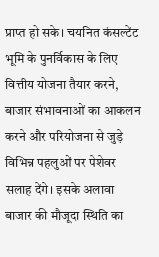प्राप्त हो सके। चयनित कंसल्टेंट भूमि के पुनर्विकास के लिए वित्तीय योजना तैयार करने, बाजार संभावनाओं का आकलन करने और परियोजना से जुड़े विभिन्न पहलुओं पर पेशेवर सलाह देंगे। इसके अलावा बाजार की मौजूदा स्थिति का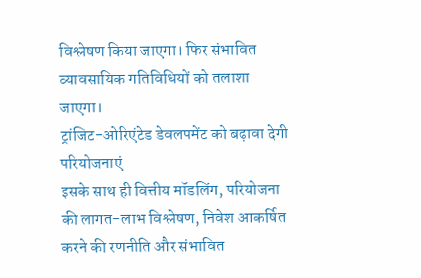विश्लेषण किया जाएगा। फिर संभावित व्यावसायिक गतिविधियों को तलाशा जाएगा।
ट्रांजिट-ओरिएंटेड डेवलपमेंट को बढ़ावा देगी परियोजनाएं
इसके साथ ही वित्तीय मॉडलिंग, परियोजना की लागत-लाभ विश्लेषण, निवेश आकर्षित करने की रणनीति और संभावित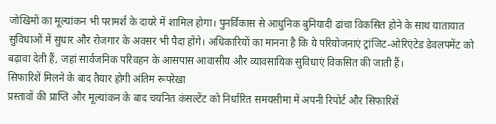जोखिमों का मूल्यांकन भी परामर्श के दायरे में शामिल होगा। पुनर्विकास से आधुनिक बुनियादी ढांचा विकसित होने के साथ यातायात सुविधाओं में सुधार और रोजगार के अवसर भी पैदा होंगे। अधिकारियों का मानना है कि ये परियोजनाएं ट्रांजिट-ओरिएंटेड डेवलपमेंट को बढ़ावा देती हैं, जहां सार्वजनिक परिवहन के आसपास आवासीय और व्यावसायिक सुविधाएं विकसित की जाती हैं।
सिफारिशें मिलने के बाद तैयार होगी अंतिम रूपरेखा
प्रस्तावों की प्राप्ति और मूल्यांकन के बाद चयनित कंसल्टेंट को निर्धारित समयसीमा में अपनी रिपोर्ट और सिफारिशें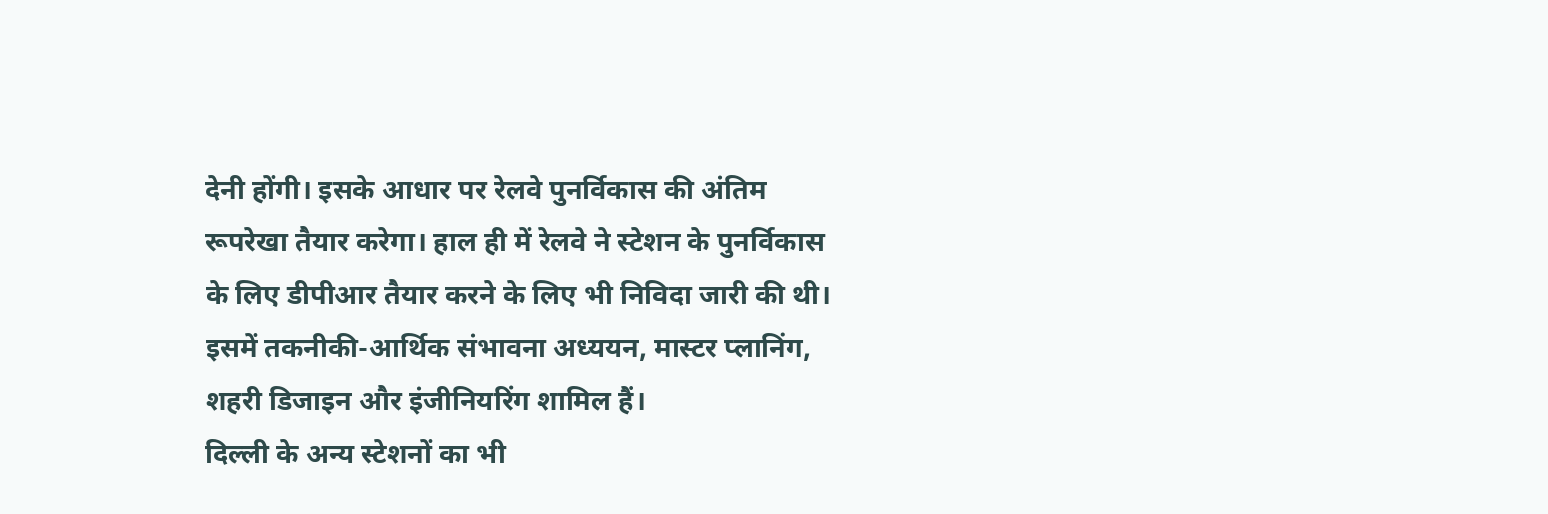देनी होंगी। इसके आधार पर रेलवे पुनर्विकास की अंतिम रूपरेखा तैयार करेगा। हाल ही में रेलवे ने स्टेशन के पुनर्विकास के लिए डीपीआर तैयार करने के लिए भी निविदा जारी की थी। इसमें तकनीकी-आर्थिक संभावना अध्ययन, मास्टर प्लानिंग, शहरी डिजाइन और इंजीनियरिंग शामिल हैं।
दिल्ली के अन्य स्टेशनों का भी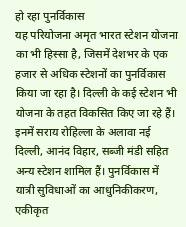हो रहा पुनर्विकास
यह परियोजना अमृत भारत स्टेशन योजना का भी हिस्सा है, जिसमें देशभर के एक हजार से अधिक स्टेशनों का पुनर्विकास किया जा रहा है। दिल्ली के कई स्टेशन भी योजना के तहत विकसित किए जा रहे हैं। इनमें सराय रोहिल्ला के अलावा नई दिल्ली, आनंद विहार, सब्जी मंडी सहित अन्य स्टेशन शामिल हैं। पुनर्विकास में यात्री सुविधाओं का आधुनिकीकरण, एकीकृत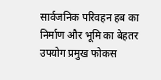सार्वजनिक परिवहन हब का निर्माण और भूमि का बेहतर उपयोग प्रमुख फोकस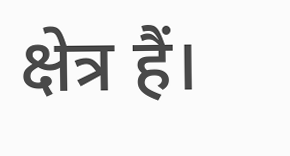क्षेत्र हैं।